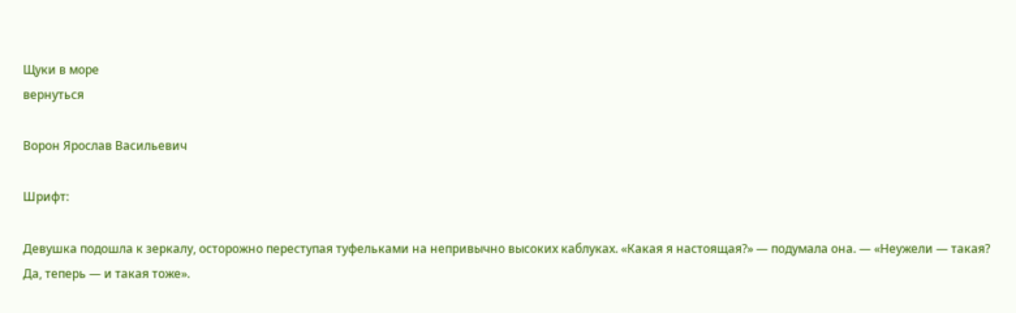Щуки в море
вернуться

Ворон Ярослав Васильевич

Шрифт:

Девушка подошла к зеркалу, осторожно переступая туфельками на непривычно высоких каблуках. «Какая я настоящая?» — подумала она. — «Неужели — такая? Да, теперь — и такая тоже».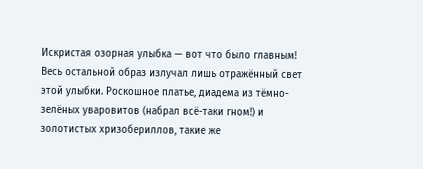Искристая озорная улыбка — вот что было главным! Весь остальной образ излучал лишь отражённый свет этой улыбки. Роскошное платье, диадема из тёмно-зелёных уваровитов (набрал всё-таки гном!) и золотистых хризобериллов, такие же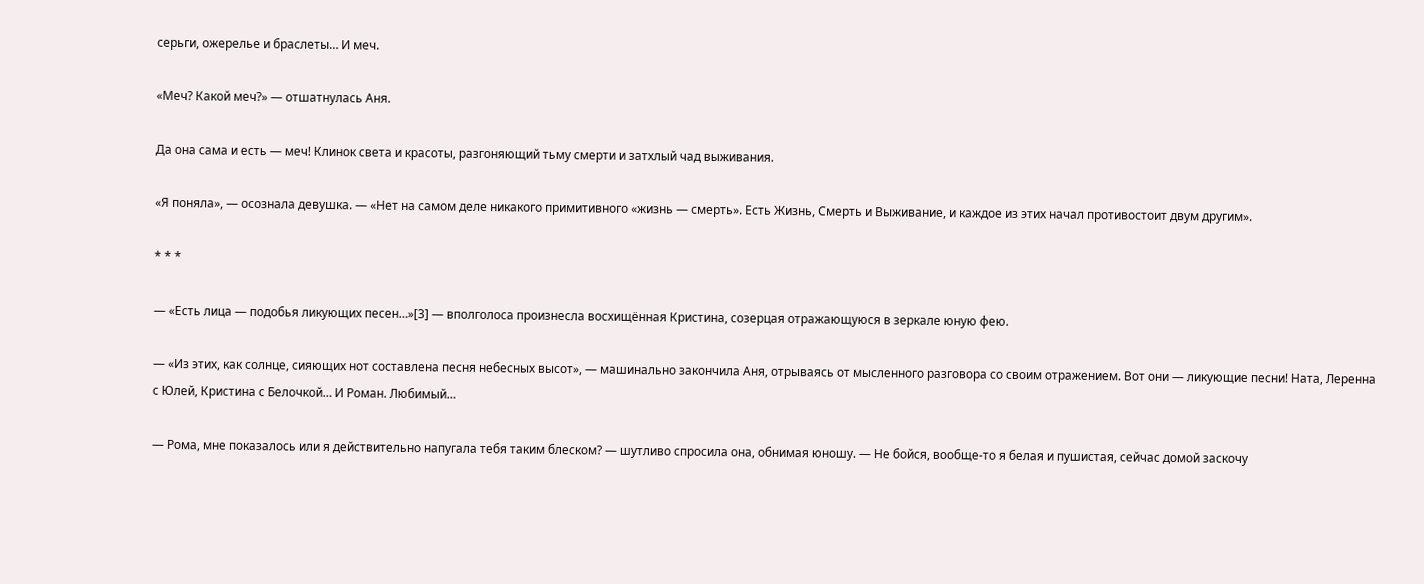серьги, ожерелье и браслеты… И меч.

«Меч? Какой меч?» — отшатнулась Аня.

Да она сама и есть — меч! Клинок света и красоты, разгоняющий тьму смерти и затхлый чад выживания.

«Я поняла», — осознала девушка. — «Нет на самом деле никакого примитивного «жизнь — смерть». Есть Жизнь, Смерть и Выживание, и каждое из этих начал противостоит двум другим».

* * *

— «Есть лица — подобья ликующих песен…»[3] — вполголоса произнесла восхищённая Кристина, созерцая отражающуюся в зеркале юную фею.

— «Из этих, как солнце, сияющих нот составлена песня небесных высот», — машинально закончила Аня, отрываясь от мысленного разговора со своим отражением. Вот они — ликующие песни! Ната, Леренна с Юлей, Кристина с Белочкой… И Роман. Любимый…

— Рома, мне показалось или я действительно напугала тебя таким блеском? — шутливо спросила она, обнимая юношу. — Не бойся, вообще-то я белая и пушистая, сейчас домой заскочу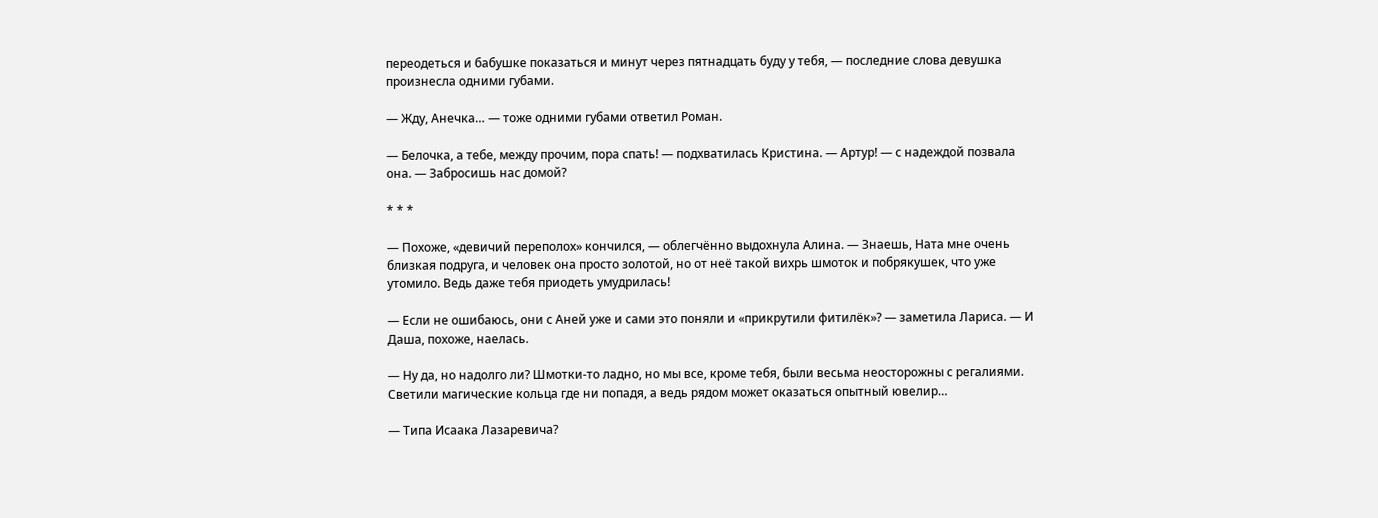переодеться и бабушке показаться и минут через пятнадцать буду у тебя, — последние слова девушка произнесла одними губами.

— Жду, Анечка… — тоже одними губами ответил Роман.

— Белочка, а тебе, между прочим, пора спать! — подхватилась Кристина. — Артур! — с надеждой позвала она. — Забросишь нас домой?

* * *

— Похоже, «девичий переполох» кончился, — облегчённо выдохнула Алина. — Знаешь, Ната мне очень близкая подруга, и человек она просто золотой, но от неё такой вихрь шмоток и побрякушек, что уже утомило. Ведь даже тебя приодеть умудрилась!

— Если не ошибаюсь, они с Аней уже и сами это поняли и «прикрутили фитилёк»? — заметила Лариса. — И Даша, похоже, наелась.

— Ну да, но надолго ли? Шмотки-то ладно, но мы все, кроме тебя, были весьма неосторожны с регалиями. Светили магические кольца где ни попадя, а ведь рядом может оказаться опытный ювелир…

— Типа Исаака Лазаревича?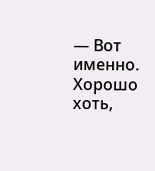— Вот именно. Хорошо хоть,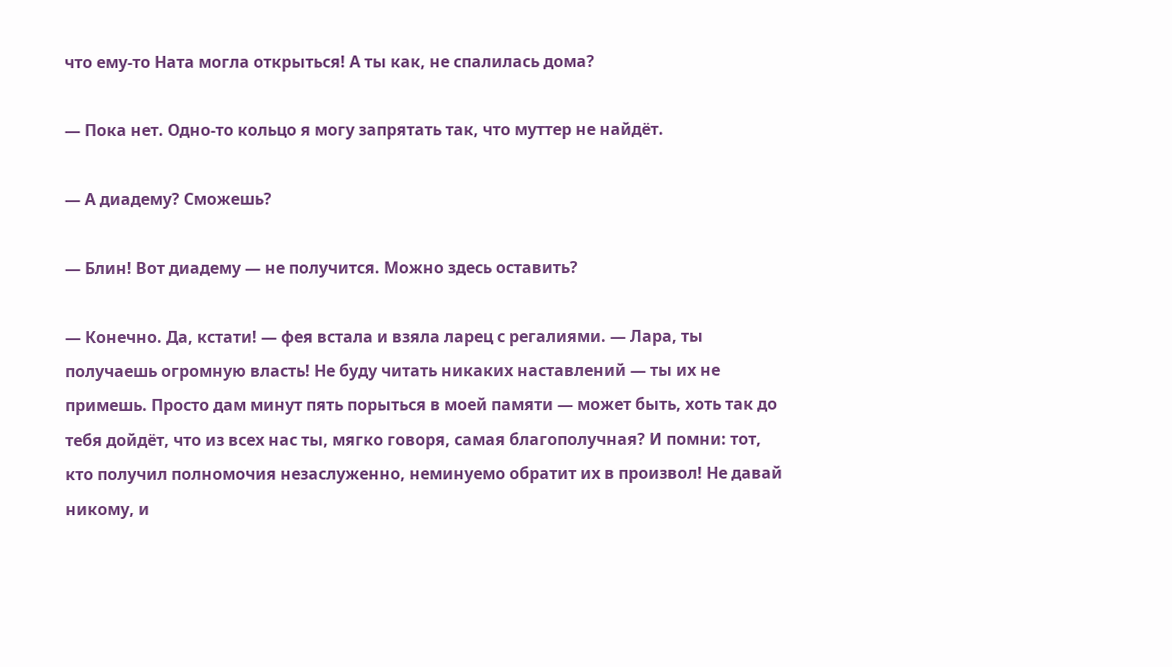что ему-то Ната могла открыться! А ты как, не спалилась дома?

— Пока нет. Одно-то кольцо я могу запрятать так, что муттер не найдёт.

— А диадему? Сможешь?

— Блин! Вот диадему — не получится. Можно здесь оставить?

— Конечно. Да, кстати! — фея встала и взяла ларец с регалиями. — Лара, ты получаешь огромную власть! Не буду читать никаких наставлений — ты их не примешь. Просто дам минут пять порыться в моей памяти — может быть, хоть так до тебя дойдёт, что из всех нас ты, мягко говоря, самая благополучная? И помни: тот, кто получил полномочия незаслуженно, неминуемо обратит их в произвол! Не давай никому, и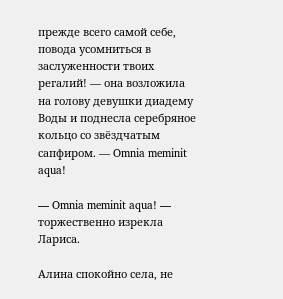прежде всего самой себе, повода усомниться в заслуженности твоих регалий! — она возложила на голову девушки диадему Воды и поднесла серебряное кольцо со звёздчатым сапфиром. — Omnia meminit aqua!

— Omnia meminit aqua! — торжественно изрекла Лариса.

Алина спокойно села, не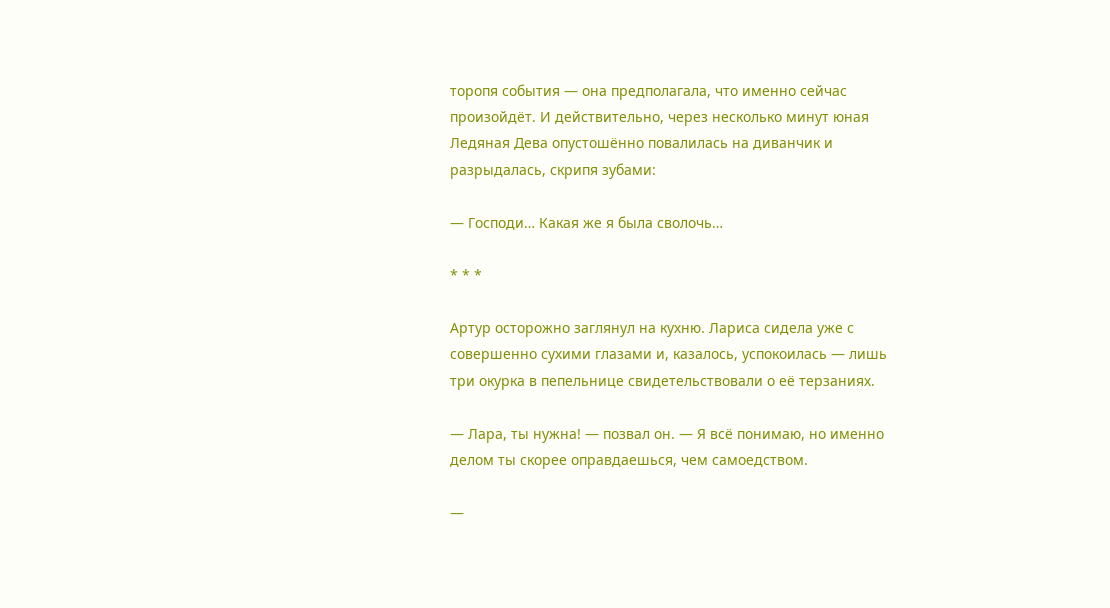торопя события — она предполагала, что именно сейчас произойдёт. И действительно, через несколько минут юная Ледяная Дева опустошённо повалилась на диванчик и разрыдалась, скрипя зубами:

— Господи… Какая же я была сволочь…

* * *

Артур осторожно заглянул на кухню. Лариса сидела уже с совершенно сухими глазами и, казалось, успокоилась — лишь три окурка в пепельнице свидетельствовали о её терзаниях.

— Лара, ты нужна! — позвал он. — Я всё понимаю, но именно делом ты скорее оправдаешься, чем самоедством.

—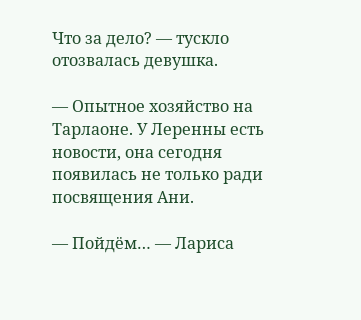Что за дело? — тускло отозвалась девушка.

— Опытное хозяйство на Тарлаоне. У Леренны есть новости, она сегодня появилась не только ради посвящения Ани.

— Пойдём… — Лариса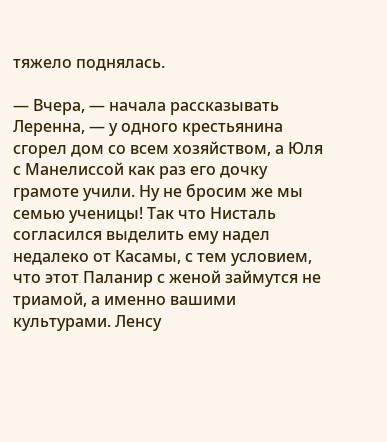тяжело поднялась.

— Вчера, — начала рассказывать Леренна, — у одного крестьянина сгорел дом со всем хозяйством, а Юля с Манелиссой как раз его дочку грамоте учили. Ну не бросим же мы семью ученицы! Так что Нисталь согласился выделить ему надел недалеко от Касамы, с тем условием, что этот Паланир с женой займутся не триамой, а именно вашими культурами. Ленсу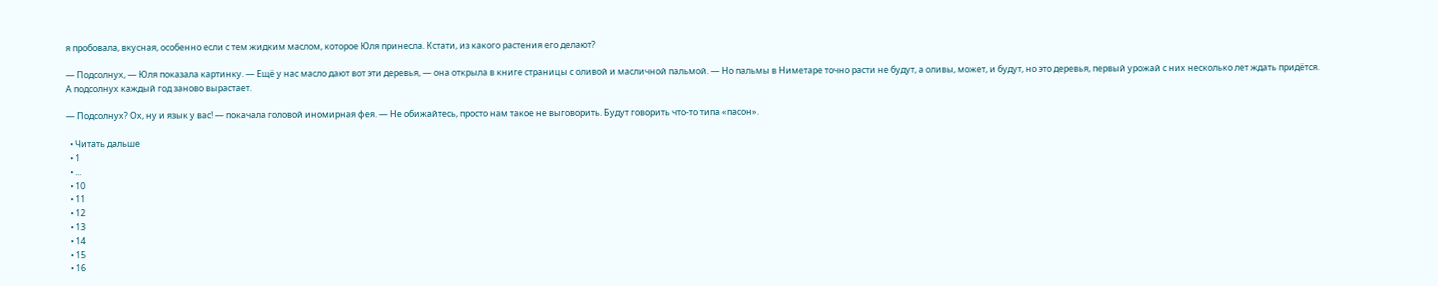я пробовала, вкусная, особенно если с тем жидким маслом, которое Юля принесла. Кстати, из какого растения его делают?

— Подсолнух, — Юля показала картинку. — Ещё у нас масло дают вот эти деревья, — она открыла в книге страницы с оливой и масличной пальмой. — Но пальмы в Ниметаре точно расти не будут, а оливы, может, и будут, но это деревья, первый урожай с них несколько лет ждать придётся. А подсолнух каждый год заново вырастает.

— Подсолнух? Ох, ну и язык у вас! — покачала головой иномирная фея. — Не обижайтесь, просто нам такое не выговорить. Будут говорить что-то типа «пасон».

  • Читать дальше
  • 1
  • ...
  • 10
  • 11
  • 12
  • 13
  • 14
  • 15
  • 16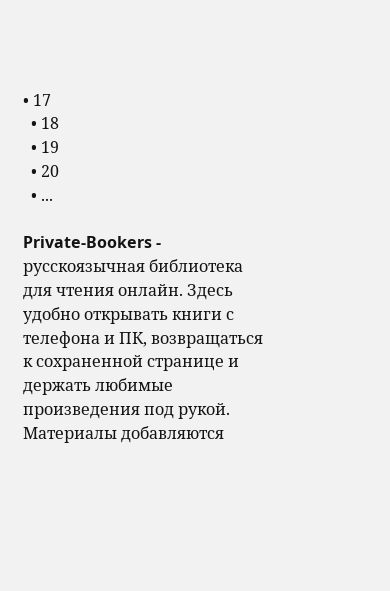• 17
  • 18
  • 19
  • 20
  • ...

Private-Bookers - русскоязычная библиотека для чтения онлайн. Здесь удобно открывать книги с телефона и ПК, возвращаться к сохраненной странице и держать любимые произведения под рукой. Материалы добавляются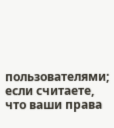пользователями; если считаете, что ваши права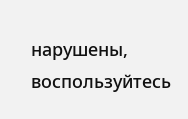нарушены, воспользуйтесь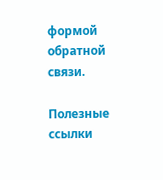формой обратной связи.

Полезные ссылки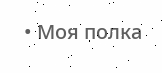• Моя полка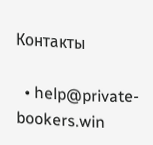Контакты

  • help@private-bookers.win